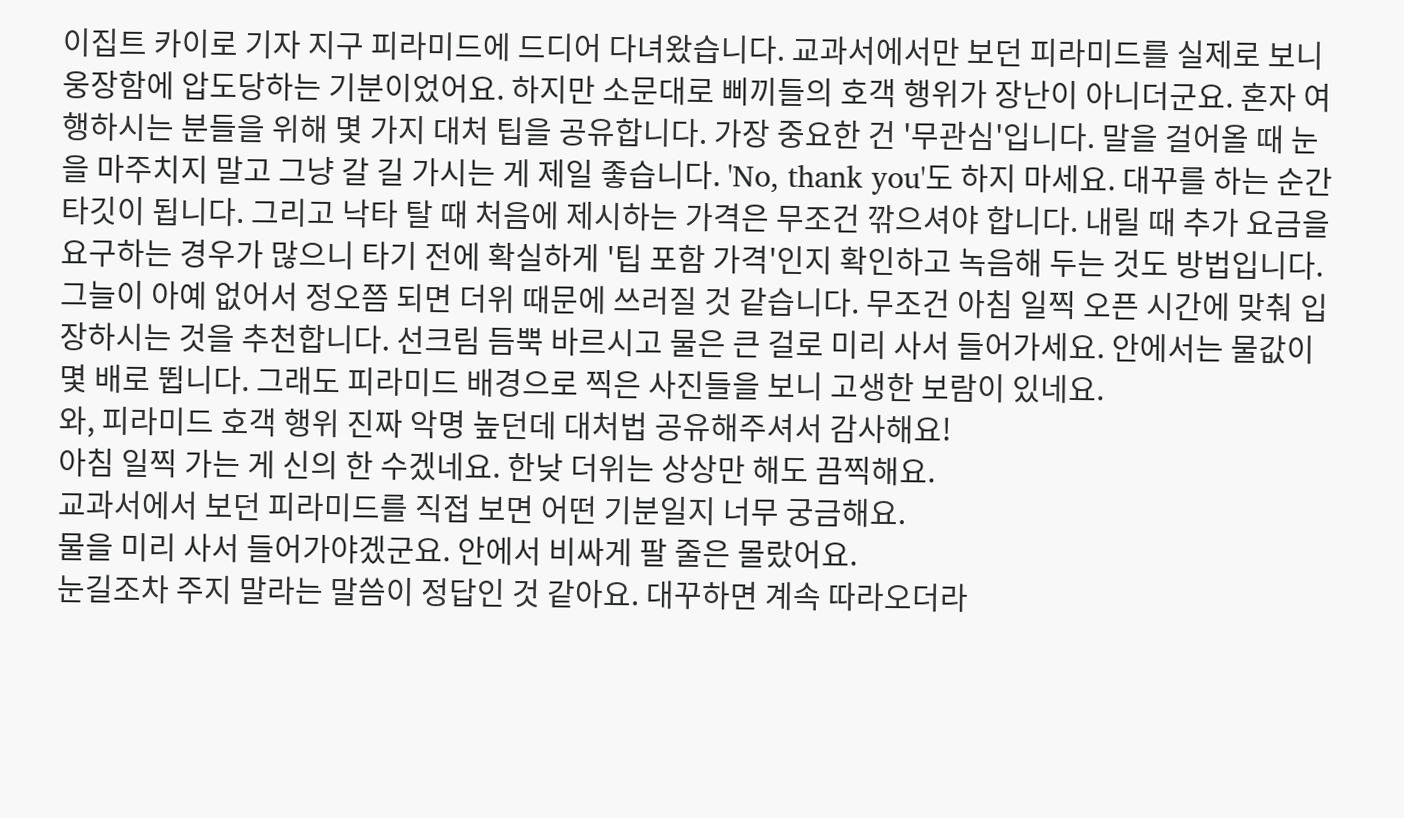이집트 카이로 기자 지구 피라미드에 드디어 다녀왔습니다. 교과서에서만 보던 피라미드를 실제로 보니 웅장함에 압도당하는 기분이었어요. 하지만 소문대로 삐끼들의 호객 행위가 장난이 아니더군요. 혼자 여행하시는 분들을 위해 몇 가지 대처 팁을 공유합니다. 가장 중요한 건 '무관심'입니다. 말을 걸어올 때 눈을 마주치지 말고 그냥 갈 길 가시는 게 제일 좋습니다. 'No, thank you'도 하지 마세요. 대꾸를 하는 순간 타깃이 됩니다. 그리고 낙타 탈 때 처음에 제시하는 가격은 무조건 깎으셔야 합니다. 내릴 때 추가 요금을 요구하는 경우가 많으니 타기 전에 확실하게 '팁 포함 가격'인지 확인하고 녹음해 두는 것도 방법입니다. 그늘이 아예 없어서 정오쯤 되면 더위 때문에 쓰러질 것 같습니다. 무조건 아침 일찍 오픈 시간에 맞춰 입장하시는 것을 추천합니다. 선크림 듬뿍 바르시고 물은 큰 걸로 미리 사서 들어가세요. 안에서는 물값이 몇 배로 뜁니다. 그래도 피라미드 배경으로 찍은 사진들을 보니 고생한 보람이 있네요.
와, 피라미드 호객 행위 진짜 악명 높던데 대처법 공유해주셔서 감사해요!
아침 일찍 가는 게 신의 한 수겠네요. 한낮 더위는 상상만 해도 끔찍해요.
교과서에서 보던 피라미드를 직접 보면 어떤 기분일지 너무 궁금해요.
물을 미리 사서 들어가야겠군요. 안에서 비싸게 팔 줄은 몰랐어요.
눈길조차 주지 말라는 말씀이 정답인 것 같아요. 대꾸하면 계속 따라오더라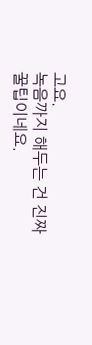고요.
녹음까지 해두는 건 진짜 꿀팁이네요.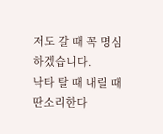저도 갈 때 꼭 명심하겠습니다.
낙타 탈 때 내릴 때 딴소리한다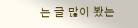는 글 많이 봤는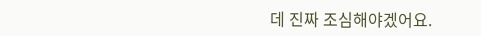데 진짜 조심해야겠어요.